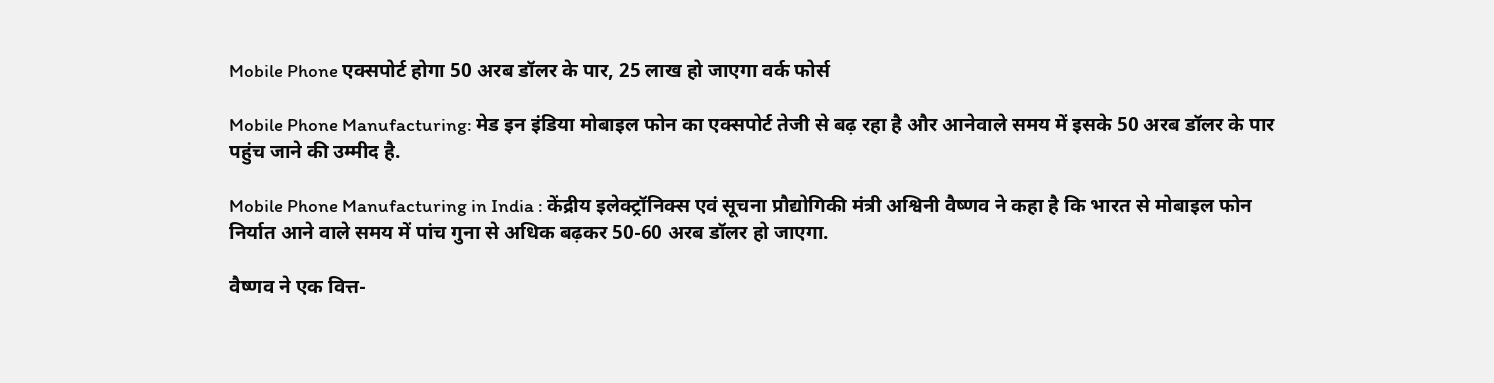Mobile Phone एक्सपोर्ट होगा 50 अरब डॉलर के पार, 25 लाख हो जाएगा वर्क फोर्स

Mobile Phone Manufacturing: मेड इन इंडिया मोबाइल फोन का एक्सपोर्ट तेजी से बढ़ रहा है और आनेवाले समय में इसके 50 अरब डॉलर के पार पहुंच जाने की उम्मीद है.

Mobile Phone Manufacturing in India : केंद्रीय इलेक्ट्रॉनिक्स एवं सूचना प्रौद्योगिकी मंत्री अश्विनी वैष्णव ने कहा है कि भारत से मोबाइल फोन निर्यात आने वाले समय में पांच गुना से अधिक बढ़कर 50-60 अरब डॉलर हो जाएगा.

वैष्णव ने एक वित्त-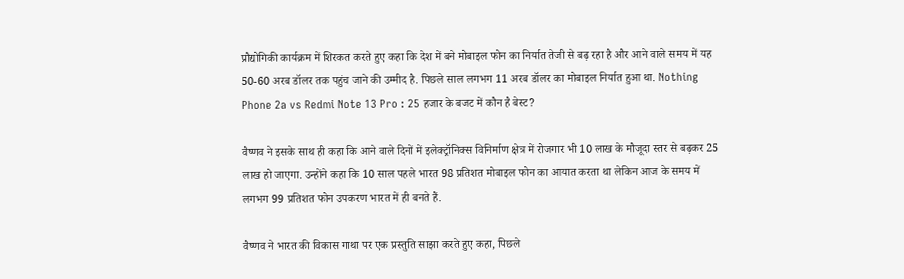प्रौद्योगिकी कार्यक्रम में शिरकत करते हुए कहा कि देश में बने मोबाइल फोन का निर्यात तेजी से बढ़ रहा है और आने वाले समय में यह 50-60 अरब डॉलर तक पहुंच जाने की उम्मीद है. पिछले साल लगभग 11 अरब डॉलर का मोबाइल निर्यात हुआ था. Nothing Phone 2a vs Redmi Note 13 Pro : 25 हजार के बजट में कौन है बेस्ट?

वैष्णव ने इसके साथ ही कहा कि आने वाले दिनों में इलेक्ट्रॉनिक्स विनिर्माण क्षेत्र में रोजगार भी 10 लाख के मौजूदा स्तर से बढ़कर 25 लाख हो जाएगा. उन्होंने कहा कि 10 साल पहले भारत 98 प्रतिशत मोबाइल फोन का आयात करता था लेकिन आज के समय में लगभग 99 प्रतिशत फोन उपकरण भारत में ही बनते हैं.

वैष्णव ने भारत की विकास गाथा पर एक प्रस्तुति साझा करते हुए कहा, पिछले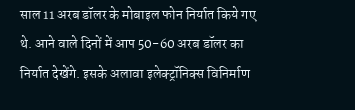साल 11 अरब डॉलर के मोबाइल फोन निर्यात किये गए थे. आने वाले दिनों में आप 50-60 अरब डॉलर का निर्यात देखेंगे. इसके अलावा इलेक्ट्रॉनिक्स विनिर्माण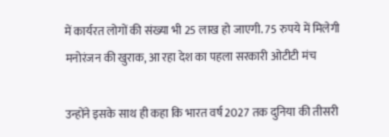में कार्यरत लोगों की संख्या भी 25 लाख हो जाएगी. 75 रुपये में मिलेगी मनोरंजन की खुराक, आ रहा देश का पहला सरकारी ओटीटी मंच

उन्होंने इसके साथ ही कहा कि भारत वर्ष 2027 तक दुनिया की तीसरी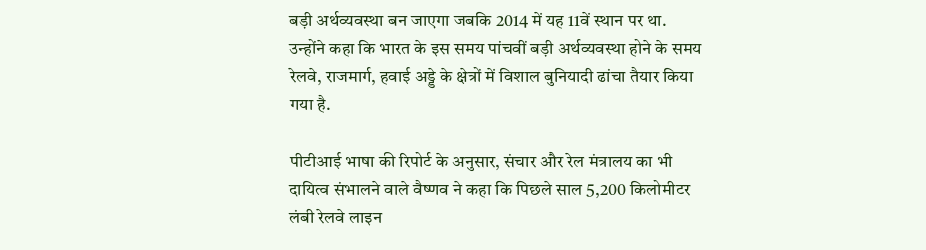बड़ी अर्थव्यवस्था बन जाएगा जबकि 2014 में यह 11वें स्थान पर था. उन्होंने कहा कि भारत के इस समय पांचवीं बड़ी अर्थव्यवस्था होने के समय रेलवे, राजमार्ग, हवाई अड्डे के क्षेत्रों में विशाल बुनियादी ढांचा तैयार किया गया है.

पीटीआई भाषा की रिपोर्ट के अनुसार, संचार और रेल मंत्रालय का भी दायित्व संभालने वाले वैष्णव ने कहा कि पिछले साल 5,200 किलोमीटर लंबी रेलवे लाइन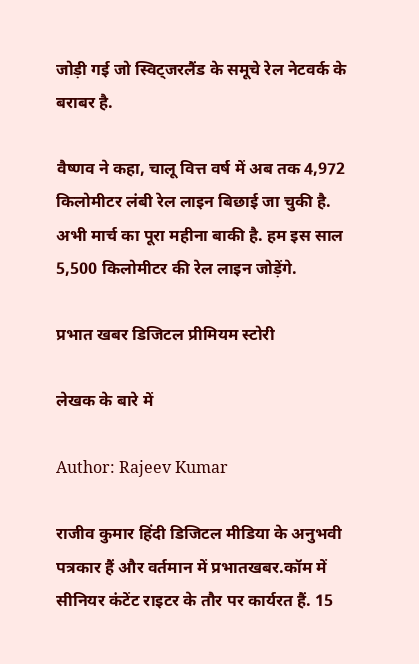जोड़ी गई जो स्विट्जरलैंड के समूचे रेल नेटवर्क के बराबर है.

वैष्णव ने कहा, चालू वित्त वर्ष में अब तक 4,972 किलोमीटर लंबी रेल लाइन बिछाई जा चुकी है. अभी मार्च का पूरा महीना बाकी है. हम इस साल 5,500 किलोमीटर की रेल लाइन जोड़ेंगे.

प्रभात खबर डिजिटल प्रीमियम स्टोरी

लेखक के बारे में

Author: Rajeev Kumar

राजीव कुमार हिंदी डिजिटल मीडिया के अनुभवी पत्रकार हैं और वर्तमान में प्रभातखबर.कॉम में सीनियर कंटेंट राइटर के तौर पर कार्यरत हैं. 15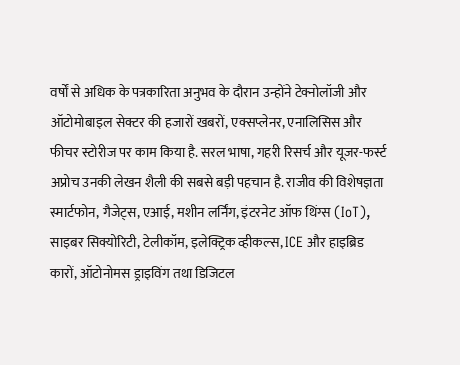वर्षों से अधिक के पत्रकारिता अनुभव के दौरान उन्होंने टेक्नोलॉजी और ऑटोमोबाइल सेक्टर की हजारों खबरों, एक्सप्लेनर, एनालिसिस और फीचर स्टोरीज पर काम किया है. सरल भाषा, गहरी रिसर्च और यूजर-फर्स्ट अप्रोच उनकी लेखन शैली की सबसे बड़ी पहचान है. राजीव की विशेषज्ञता स्मार्टफोन, गैजेट्स, एआई, मशीन लर्निंग, इंटरनेट ऑफ थिंग्स (IoT), साइबर सिक्योरिटी, टेलीकॉम, इलेक्ट्रिक व्हीकल्स, ICE और हाइब्रिड कारों, ऑटोनोमस ड्राइविंग तथा डिजिटल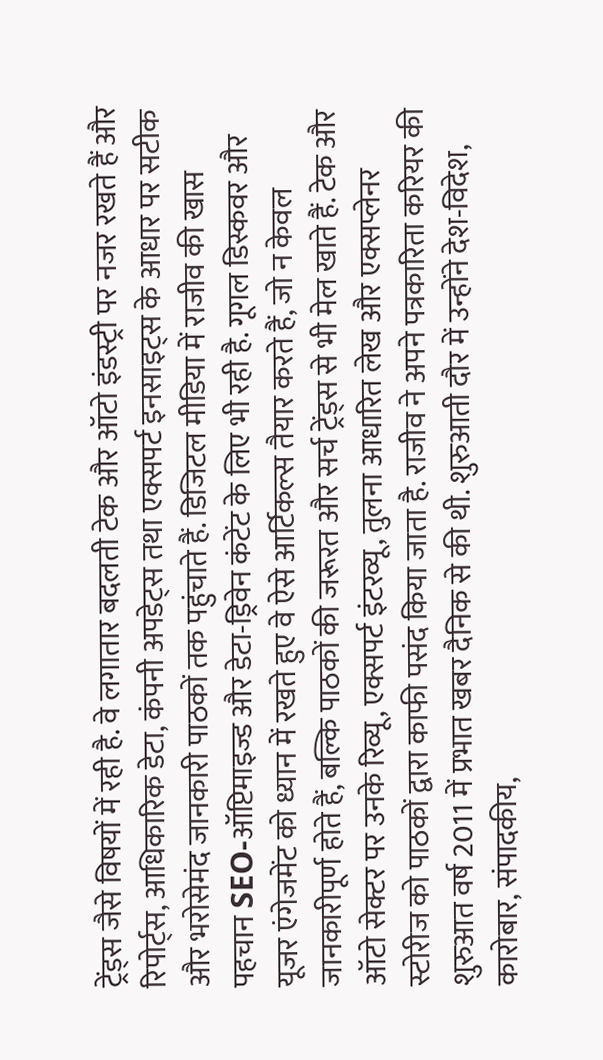ट्रेंड्स जैसे विषयों में रही है. वे लगातार बदलती टेक और ऑटो इंडस्ट्री पर नजर रखते हैं और रिपोर्ट्स, आधिकारिक डेटा, कंपनी अपडेट्स तथा एक्सपर्ट इनसाइट्स के आधार पर सटीक और भरोसेमंद जानकारी पाठकों तक पहुंचाते हैं. डिजिटल मीडिया में राजीव की खास पहचान SEO-ऑप्टिमाइज्ड और डेटा-ड्रिवेन कंटेंट के लिए भी रही है. गूगल डिस्कवर और यूजर एंगेजमेंट को ध्यान में रखते हुए वे ऐसे आर्टिकल्स तैयार करते हैं, जो न केवल जानकारीपूर्ण होते हैं, बल्कि पाठकों की जरूरत और सर्च ट्रेंड्स से भी मेल खाते हैं. टेक और ऑटो सेक्टर पर उनके रिव्यू, एक्सपर्ट इंटरव्यू, तुलना आधारित लेख और एक्सप्लेनर स्टोरीज को पाठकों द्वारा काफी पसंद किया जाता है. राजीव ने अपने पत्रकारिता करियर की शुरुआत वर्ष 2011 में प्रभात खबर दैनिक से की थी. शुरुआती दौर में उन्होंने देश-विदेश, कारोबार, संपादकीय,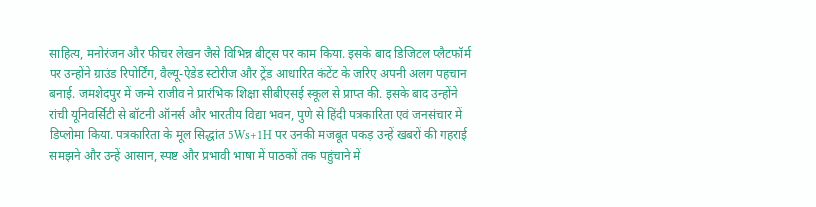साहित्य, मनोरंजन और फीचर लेखन जैसे विभिन्न बीट्स पर काम किया. इसके बाद डिजिटल प्लैटफॉर्म पर उन्होंने ग्राउंड रिपोर्टिंग, वैल्यू-ऐडेड स्टोरीज और ट्रेंड आधारित कंटेंट के जरिए अपनी अलग पहचान बनाई. जमशेदपुर में जन्मे राजीव ने प्रारंभिक शिक्षा सीबीएसई स्कूल से प्राप्त की. इसके बाद उन्होंने रांची यूनिवर्सिटी से बॉटनी ऑनर्स और भारतीय विद्या भवन, पुणे से हिंदी पत्रकारिता एवं जनसंचार में डिप्लोमा किया. पत्रकारिता के मूल सिद्धांत 5Ws+1H पर उनकी मजबूत पकड़ उन्हें खबरों की गहराई समझने और उन्हें आसान, स्पष्ट और प्रभावी भाषा में पाठकों तक पहुंचाने में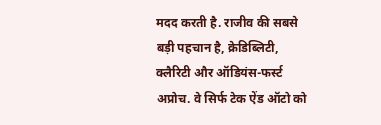मदद करती है. राजीव की सबसे बड़ी पहचान है, क्रेडिब्लिटी, क्लैरिटी और ऑडियंस-फर्स्ट अप्रोच. वे सिर्फ टेक ऐंड ऑटो को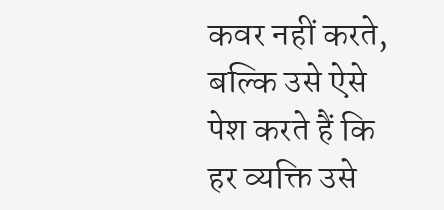कवर नहीं करते, बल्कि उसे ऐसे पेश करते हैं कि हर व्यक्ति उसे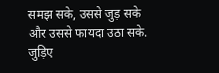समझ सके, उससे जुड़ सके और उससे फायदा उठा सके. जुड़िए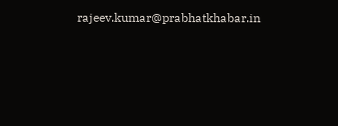rajeev.kumar@prabhatkhabar.in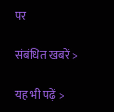पर

संबंधित खबरें >

यह भी पढ़ें >